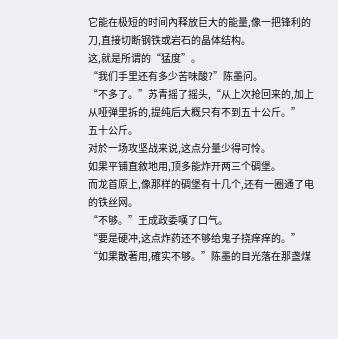它能在极短的时间內释放巨大的能量,像一把锋利的刀,直接切断钢铁或岩石的晶体结构。
这,就是所谓的“猛度”。
“我们手里还有多少苦味酸?”陈墨问。
“不多了。”苏青摇了摇头,“从上次抢回来的,加上从哑弹里拆的,提纯后大概只有不到五十公斤。”
五十公斤。
对於一场攻坚战来说,这点分量少得可怜。
如果平铺直敘地用,顶多能炸开两三个碉堡。
而龙首原上,像那样的碉堡有十几个,还有一圈通了电的铁丝网。
“不够。”王成政委嘆了口气。
“要是硬冲,这点炸药还不够给鬼子挠痒痒的。”
“如果散著用,確实不够。”陈墨的目光落在那盏煤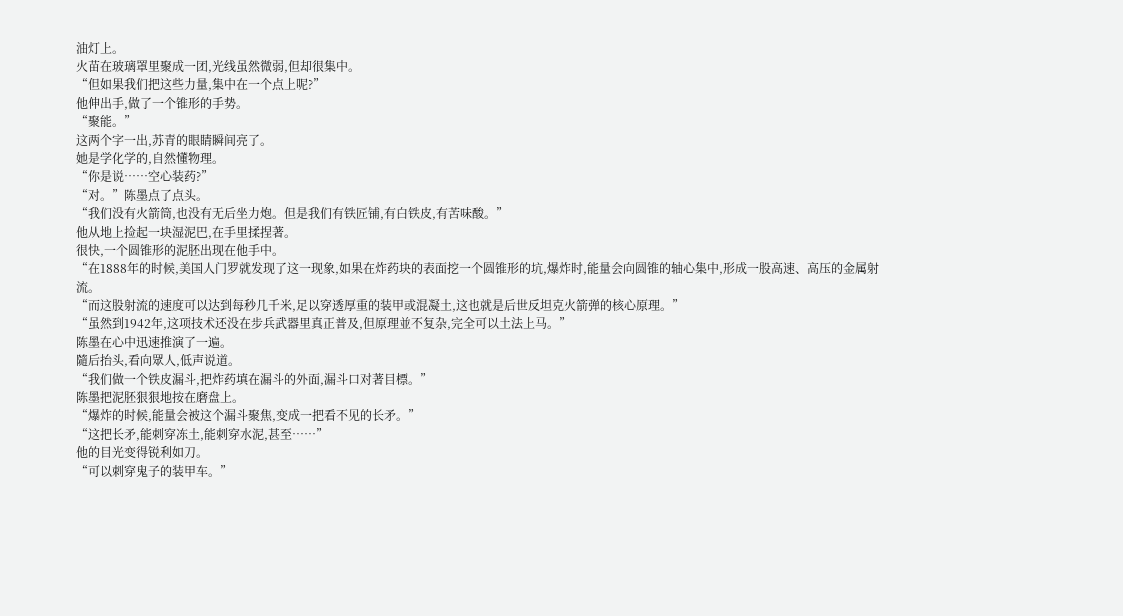油灯上。
火苗在玻璃罩里聚成一团,光线虽然微弱,但却很集中。
“但如果我们把这些力量,集中在一个点上呢?”
他伸出手,做了一个锥形的手势。
“聚能。”
这两个字一出,苏青的眼睛瞬间亮了。
她是学化学的,自然懂物理。
“你是说……空心装药?”
“对。”陈墨点了点头。
“我们没有火箭筒,也没有无后坐力炮。但是我们有铁匠铺,有白铁皮,有苦味酸。”
他从地上捡起一块湿泥巴,在手里揉捏著。
很快,一个圆锥形的泥胚出现在他手中。
“在1888年的时候,美国人门罗就发现了这一现象,如果在炸药块的表面挖一个圆锥形的坑,爆炸时,能量会向圆锥的轴心集中,形成一股高速、高压的金属射流。
“而这股射流的速度可以达到每秒几千米,足以穿透厚重的装甲或混凝土,这也就是后世反坦克火箭弹的核心原理。”
“虽然到1942年,这项技术还没在步兵武器里真正普及,但原理並不复杂,完全可以土法上马。”
陈墨在心中迅速推演了一遍。
隨后抬头,看向眾人,低声说道。
“我们做一个铁皮漏斗,把炸药填在漏斗的外面,漏斗口对著目標。”
陈墨把泥胚狠狠地按在磨盘上。
“爆炸的时候,能量会被这个漏斗聚焦,变成一把看不见的长矛。”
“这把长矛,能刺穿冻土,能刺穿水泥,甚至……”
他的目光变得锐利如刀。
“可以刺穿鬼子的装甲车。”